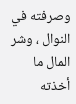وصرفته في النوال ، وشر المال ما أخذته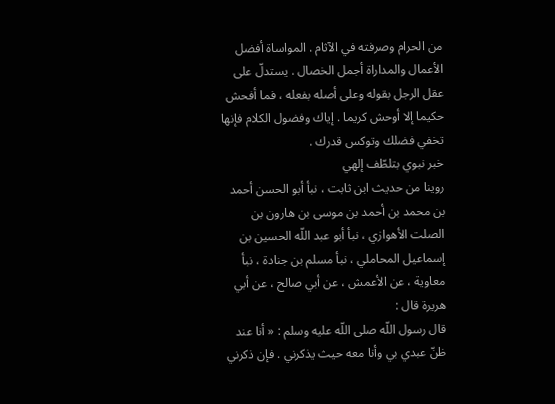من الحرام وصرفته في الآثام . المواساة أفضل الأعمال والمداراة أجمل الخصال . يستدلّ على عقل الرجل بقوله وعلى أصله بفعله ، فما أفحش حكيما إلا أوحش كريما . إياك وفضول الكلام فإنها تخفي فضلك وتوكس قدرك .
خبر نبوي بتلطّف إلهي
روينا من حديث ابن ثابت ، نبأ أبو الحسن أحمد بن محمد بن أحمد بن موسى بن هارون بن الصلت الأهوازي ، نبأ أبو عبد اللّه الحسين بن إسماعيل المحاملي ، نبأ مسلم بن جنادة ، نبأ معاوية ، عن الأعمش ، عن أبي صالح ، عن أبي هريرة قال :
قال رسول اللّه صلى اللّه عليه وسلم : « أنا عند ظنّ عبدي بي وأنا معه حيث يذكرني . فإن ذكرني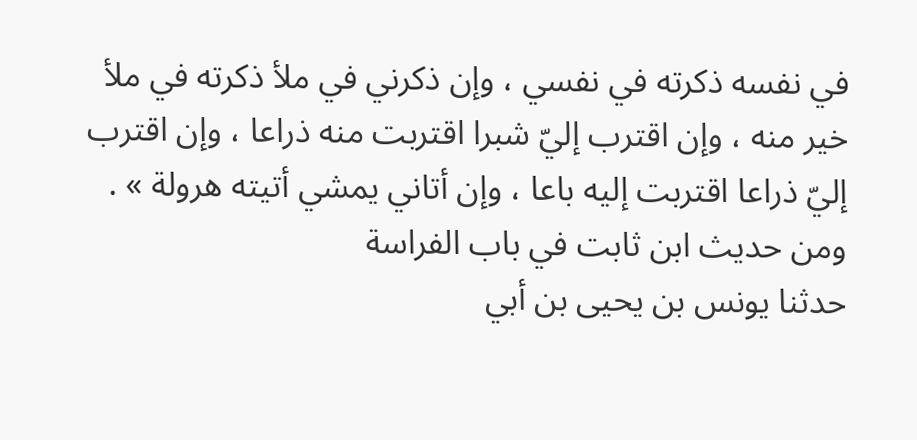في نفسه ذكرته في نفسي ، وإن ذكرني في ملأ ذكرته في ملأ خير منه ، وإن اقترب إليّ شبرا اقتربت منه ذراعا ، وإن اقترب إليّ ذراعا اقتربت إليه باعا ، وإن أتاني يمشي أتيته هرولة » .
ومن حديث ابن ثابت في باب الفراسة
حدثنا يونس بن يحيى بن أبي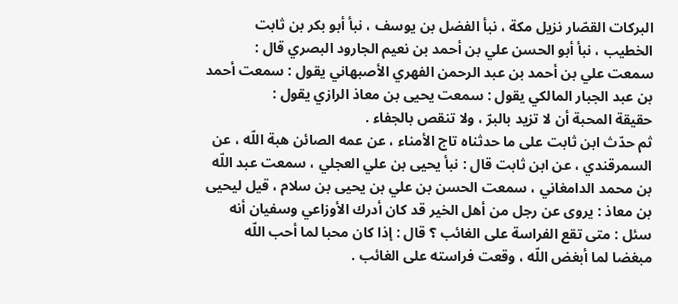البركات القصّار نزيل مكة ، نبأ الفضل بن يوسف ، نبأ أبو بكر بن ثابت الخطيب ، نبأ أبو الحسن علي بن أحمد بن نعيم الجارود البصري قال :
سمعت علي بن أحمد بن عبد الرحمن الفهري الأصبهاني يقول : سمعت أحمد بن عبد الجبار المالكي يقول : سمعت يحيى بن معاذ الرازي يقول :
حقيقة المحبة أن لا تزيد بالبرّ ، ولا تنقص بالجفاء .
ثم حدّث ابن ثابت على ما حدثناه تاج الأمناء ، عن عمه الصائن هبة اللّه ، عن السمرقندي ، عن ابن ثابت قال : نبأ يحيى بن علي العجلي ، سمعت عبد اللّه بن محمد الدامغاني ، سمعت الحسن بن علي بن يحيى بن سلام ، قيل ليحيى بن معاذ : يروى عن رجل من أهل الخير قد كان أدرك الأوزاعي وسفيان أنه سئل : متى تقع الفراسة على الغائب ؟ قال : إذا كان محبا لما أحب اللّه مبغضا لما أبغض اللّه ، وقعت فراسته على الغائب .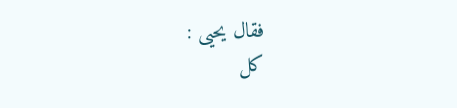فقال يحيى :
كل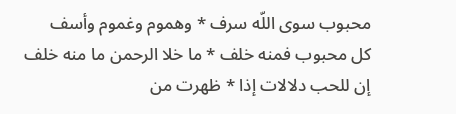محبوب سوى اللّه سرف * وهموم وغموم وأسف
كل محبوب فمنه خلف * ما خلا الرحمن ما منه خلف
إن للحب دلالات إذا * ظهرت من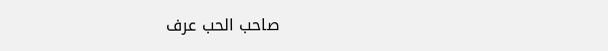صاحب الحب عرف